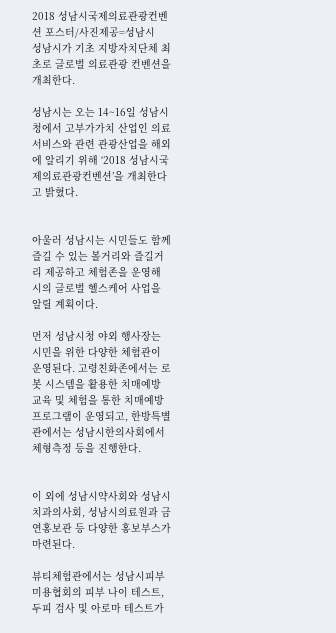2018 성남시국제의료관광컨벤션 포스터/사진제공=성남시
성남시가 기초 지방자치단체 최초로 글로벌 의료관광 컨벤션을 개최한다.

성남시는 오는 14~16일 성남시청에서 고부가가치 산업인 의료서비스와 관련 관광산업을 해외에 알리기 위해 ‘2018 성남시국제의료관광컨벤션’을 개최한다고 밝혔다.


아울러 성남시는 시민들도 함께 즐길 수 있는 볼거리와 즐길거리 제공하고 체험존을 운영해 시의 글로벌 헬스케어 사업을 알릴 계획이다.

먼저 성남시청 야외 행사장는 시민을 위한 다양한 체험관이 운영된다. 고령친화존에서는 로봇 시스템을 활용한 치매예방 교육 및 체험을 통한 치매예방 프로그램이 운영되고, 한방특별관에서는 성남시한의사회에서 체형측정 등을 진행한다.


이 외에 성남시약사회와 성남시치과의사회, 성남시의료원과 금연홍보관 등 다양한 홍보부스가 마련된다.

뷰티체험관에서는 성남시피부미용협회의 피부 나이 테스트, 두피 검사 및 아로마 테스트가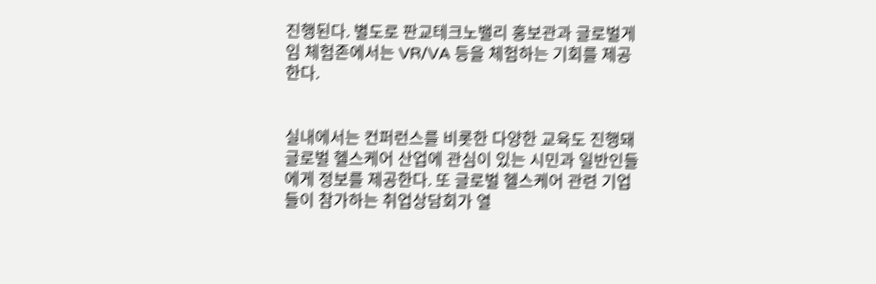진행된다. 별도로 판교테크노밸리 홍보관과 글로벌게임 체험존에서는 VR/VA 등을 체험하는 기회를 제공한다.


실내에서는 컨퍼런스를 비롯한 다양한 교육도 진행돼 글로벌 헬스케어 산업에 관심이 있는 시민과 일반인들에게 정보를 제공한다. 또 글로벌 헬스케어 관련 기업들이 참가하는 취업상담회가 열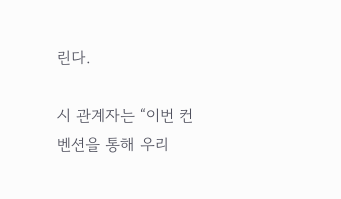린다.

시 관계자는 “이번 컨벤션을 통해 우리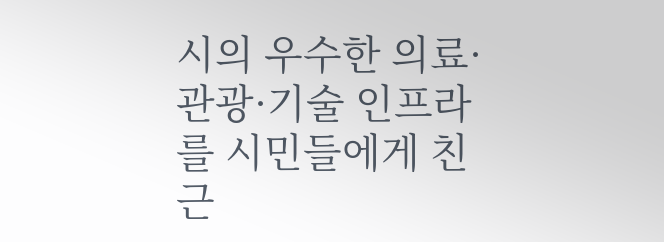시의 우수한 의료·관광·기술 인프라를 시민들에게 친근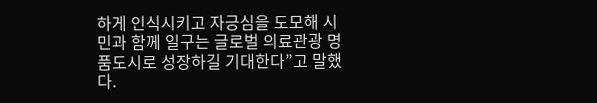하게 인식시키고 자긍심을 도모해 시민과 함께 일구는 글로벌 의료관광 명품도시로 성장하길 기대한다”고 말했다.